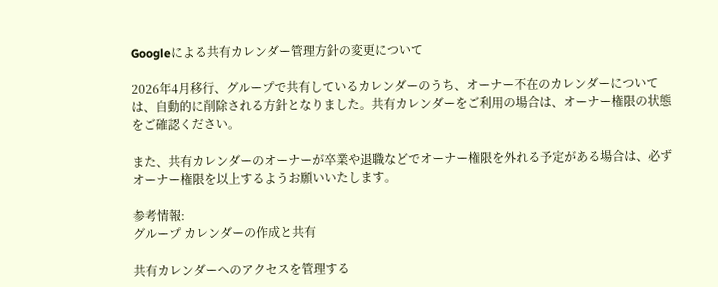Googleによる共有カレンダー管理方針の変更について

2026年4月移行、グループで共有しているカレンダーのうち、オーナー不在のカレンダーについては、自動的に削除される方針となりました。共有カレンダーをご利用の場合は、オーナー権限の状態をご確認ください。

また、共有カレンダーのオーナーが卒業や退職などでオーナー権限を外れる予定がある場合は、必ずオーナー権限を以上するようお願いいたします。

参考情報:
グループ カレンダーの作成と共有

共有カレンダーへのアクセスを管理する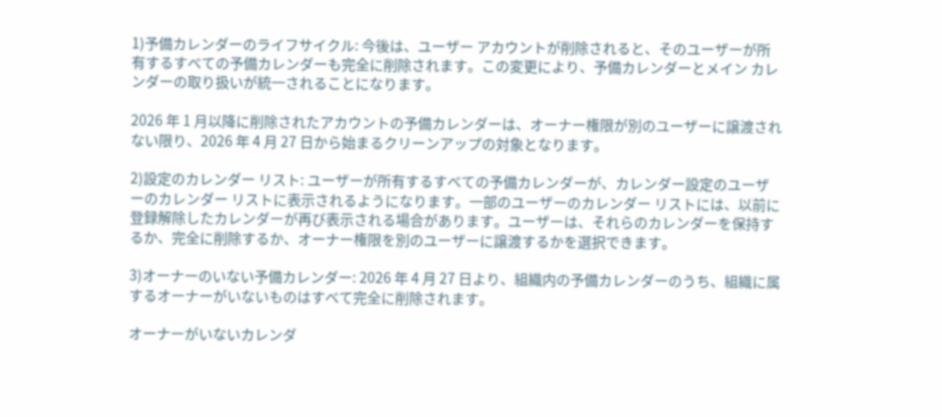1)予備カレンダーのライフサイクル: 今後は、ユーザー アカウントが削除されると、そのユーザーが所有するすべての予備カレンダーも完全に削除されます。この変更により、予備カレンダーとメイン カレンダーの取り扱いが統一されることになります。

2026 年 1 月以降に削除されたアカウントの予備カレンダーは、オーナー権限が別のユーザーに譲渡されない限り、2026 年 4 月 27 日から始まるクリーンアップの対象となります。

2)設定のカレンダー リスト: ユーザーが所有するすべての予備カレンダーが、カレンダー設定のユーザーのカレンダー リストに表示されるようになります。一部のユーザーのカレンダー リストには、以前に登録解除したカレンダーが再び表示される場合があります。ユーザーは、それらのカレンダーを保持するか、完全に削除するか、オーナー権限を別のユーザーに譲渡するかを選択できます。

3)オーナーのいない予備カレンダー: 2026 年 4 月 27 日より、組織内の予備カレンダーのうち、組織に属するオーナーがいないものはすべて完全に削除されます。

オーナーがいないカレンダ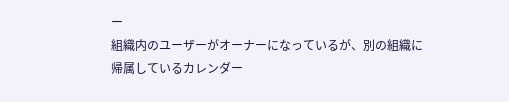ー
組織内のユーザーがオーナーになっているが、別の組織に帰属しているカレンダー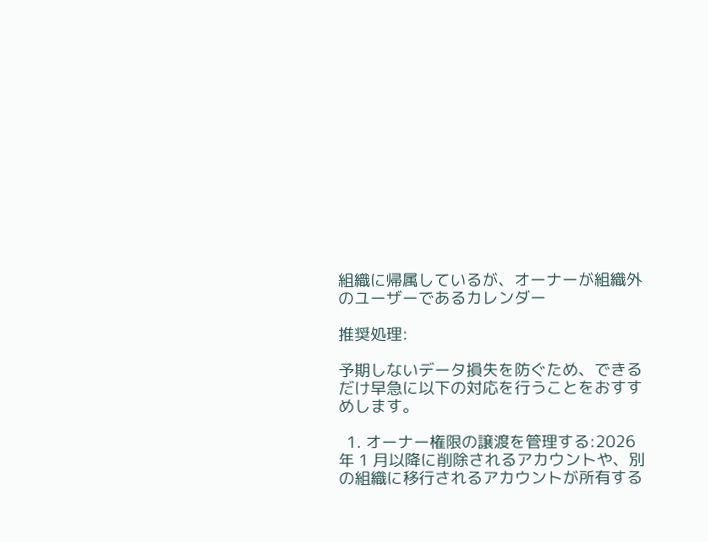組織に帰属しているが、オーナーが組織外のユーザーであるカレンダー

推奨処理:

予期しないデータ損失を防ぐため、できるだけ早急に以下の対応を行うことをおすすめします。

  1. オーナー権限の譲渡を管理する:2026 年 1 月以降に削除されるアカウントや、別の組織に移行されるアカウントが所有する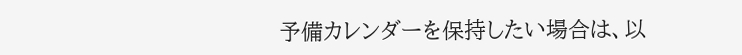予備カレンダーを保持したい場合は、以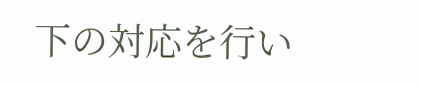下の対応を行い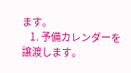ます。
    1. 予備カレンダーを譲渡します。